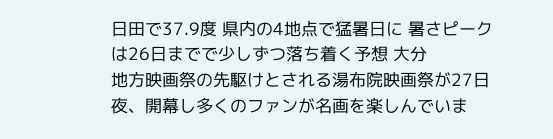日田で37.9度 県内の4地点で猛暑日に 暑さピークは26日までで少しずつ落ち着く予想 大分
地方映画祭の先駆けとされる湯布院映画祭が27日夜、開幕し多くのファンが名画を楽しんでいま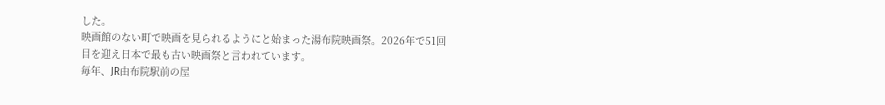した。
映画館のない町で映画を見られるようにと始まった湯布院映画祭。2026年で51回目を迎え日本で最も古い映画祭と言われています。
毎年、JR由布院駅前の屋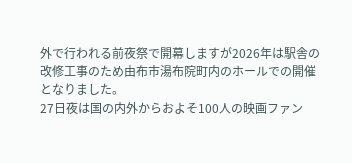外で行われる前夜祭で開幕しますが2026年は駅舎の改修工事のため由布市湯布院町内のホールでの開催となりました。
27日夜は国の内外からおよそ100人の映画ファン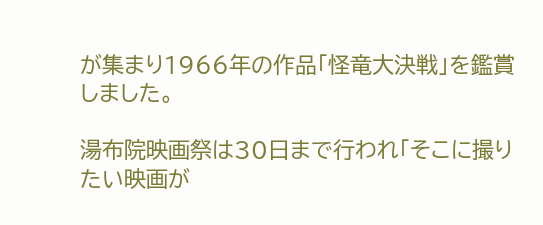が集まり1966年の作品「怪竜大決戦」を鑑賞しました。

湯布院映画祭は30日まで行われ「そこに撮りたい映画が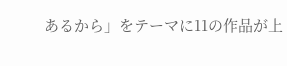あるから」をテーマに11の作品が上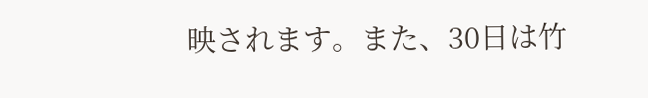映されます。また、30日は竹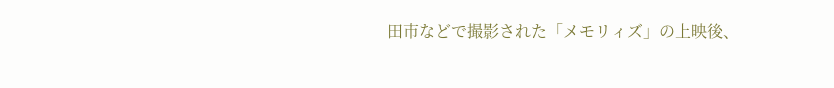田市などで撮影された「メモリィズ」の上映後、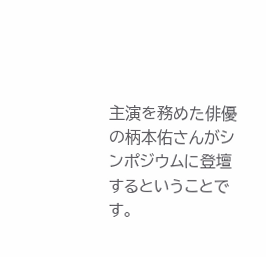主演を務めた俳優の柄本佑さんがシンポジウムに登壇するということです。